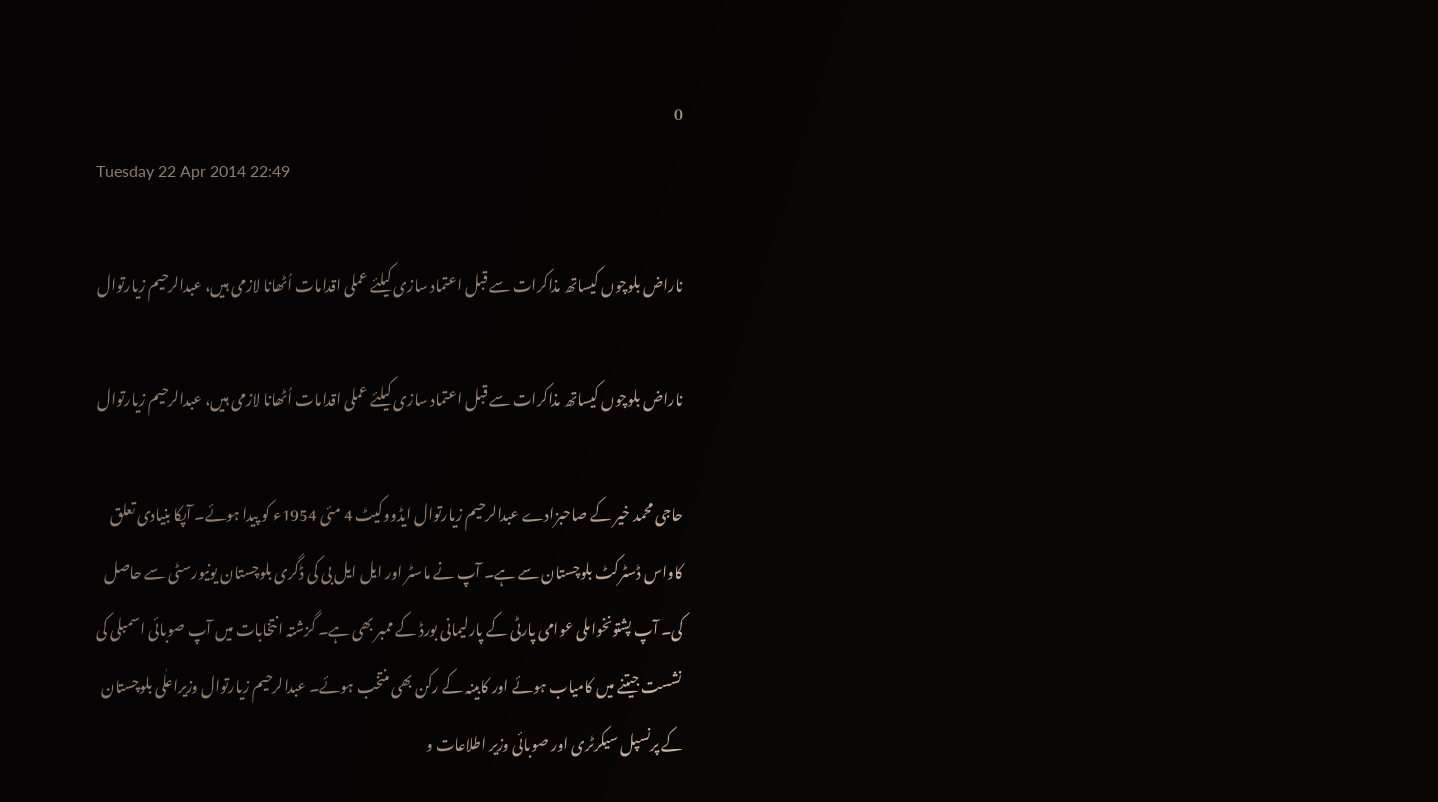0
Tuesday 22 Apr 2014 22:49

ناراض بلوچوں کیساتھ مذاکرات سے قبل اعتماد سازی کیلئے عملی اقدامات اُٹھانا لازمی ہیں، عبدالرحیم زیارتوال

ناراض بلوچوں کیساتھ مذاکرات سے قبل اعتماد سازی کیلئے عملی اقدامات اُٹھانا لازمی ہیں، عبدالرحیم زیارتوال

حاجی محمد خیر کے صاحبزادے عبدالرحیم زیارتوال ایڈووکیٹ 4 مئی 1954ء کو پیدا ہوئے۔ آپکا بنیادی تعلق کاواس ڈسٹرکٹ بلوچستان سے ہے۔ آپ نے ماسٹر اور ایل ایل بی کی ڈگری بلوچستان یونیورسٹی سے حاصل کی۔ آپ پشتونخواملی عوامی پارٹی کے پارلیمانی بورڈ کے ممبر بھی ہے۔ گزشتہ انتخابات میں آپ صوبائی اسمبلی کی نشست جیتنے میں کامیاب ہوئے اور کابینہ کے رکن بھی منتخب ہوئے۔ عبدالرحیم زیارتوال وزیراعلٰی بلوچستان کے پرنسپل سیکرٹری اور صوبائی وزیر اطلاعات و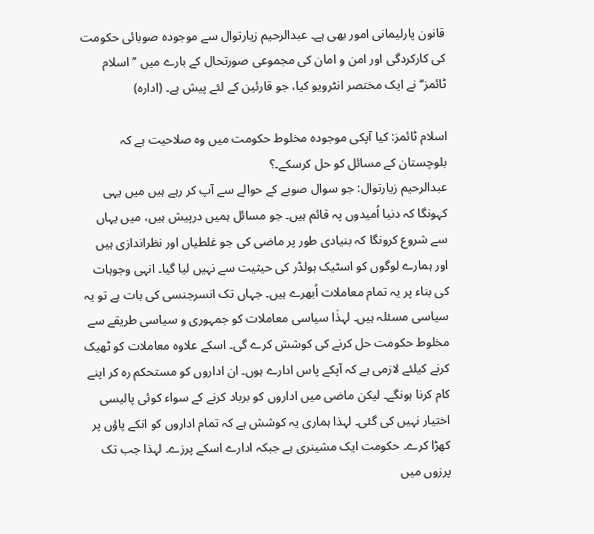قانون پارلیمانی امور بھی ہے۔ عبدالرحیم زیارتوال سے موجودہ صوبائی حکومت کی کارکردگی اور امن و امان کی مجموعی صورتحال کے بارے میں ’’اسلام ٹائمز‘‘ نے ایک مختصر انٹرویو کیا، جو قارئین کے لئے پیش ہے۔ (ادارہ)

اسلام ٹائمز: کیا آپکی موجودہ مخلوط حکومت میں وہ صلاحیت ہے کہ بلوچستان کے مسائل کو حل کرسکے۔؟
عبدالرحیم زیارتوال: جو سوال صوبے کے حوالے سے آپ کر رہے ہیں میں یہی کہونگا کہ دنیا اُمیدوں پہ قائم ہیں۔ جو مسائل ہمیں درپیش ہیں، میں یہاں سے شروع کرونگا کہ بنیادی طور پر ماضی کی جو غلطیاں اور نظراندازی ہیں اور ہمارے لوگوں کو اسٹیک ہولڈر کی حیثیت سے نہیں لیا گیا۔ انہی وجوہات کی بناء پر یہ تمام معاملات اُبھرے ہیں۔ جہاں تک انسرجنسی کی بات ہے تو یہ سیاسی مسئلہ ہیں۔ لہذٰا سیاسی معاملات کو جمہوری و سیاسی طریقے سے مخلوط حکومت حل کرنے کی کوشش کرے گی۔ اسکے علاوہ معاملات کو ٹھیک کرنے کیلئے لازمی ہے کہ آپکے پاس ادارے ہوں۔ ان اداروں کو مستحکم رہ کر اپنے کام کرنا ہونگے۔ لیکن ماضی میں اداروں کو برباد کرنے کے سواء کوئی پالیسی اختیار نہیں کی گئی۔ لہذا ہماری یہ کوشش ہے کہ تمام اداروں کو انکے پاؤں پر کھڑا کرے۔ حکومت ایک مشینری ہے جبکہ ادارے اسکے پرزے۔ لہذا جب تک پرزوں میں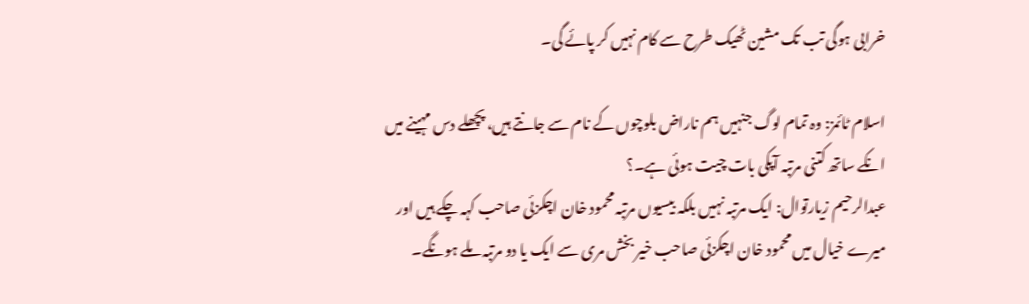خرابی ہوگی تب تک مشین ٹھیک طرح سے کام نہیں کر پائے گی۔

اسلام ٹائمز: وہ تمام لوگ جنہیں ہم ناراض بلوچوں کے نام سے جانتے ہیں، پچھلے دس مہینے میں انکے ساتھ کتنی مرتبہ آپکی بات چیت ہوئی ہے۔؟
عبدالرحیم زیارتوال: ایک مرتبہ نہیں بلکہ بیسیوں مرتبہ محمود خان اچکزئی صاحب کہہ چکے ہیں اور میرے خیال میں محمود خان اچکزئی صاحب خیر بخش مری سے ایک یا دو مرتبہ ملے ہونگے۔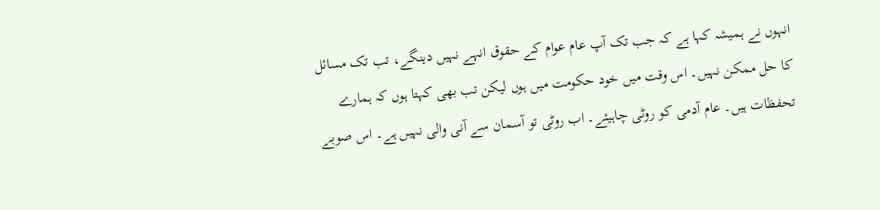انہوں نے ہمیشہ کہا ہے کہ جب تک آپ عام عوام کے حقوق انہے نہیں دینگے، تب تک مسائل کا حل ممکن نہیں۔ اس وقت میں خود حکومت میں ہوں لیکن تب بھی کہتا ہوں کہ ہمارے تحفظات ہیں۔ عام آدمی کو روٹی چاہیئے۔ اب روٹی تو آسمان سے آنی والی نہیں ہے۔ اس صوبے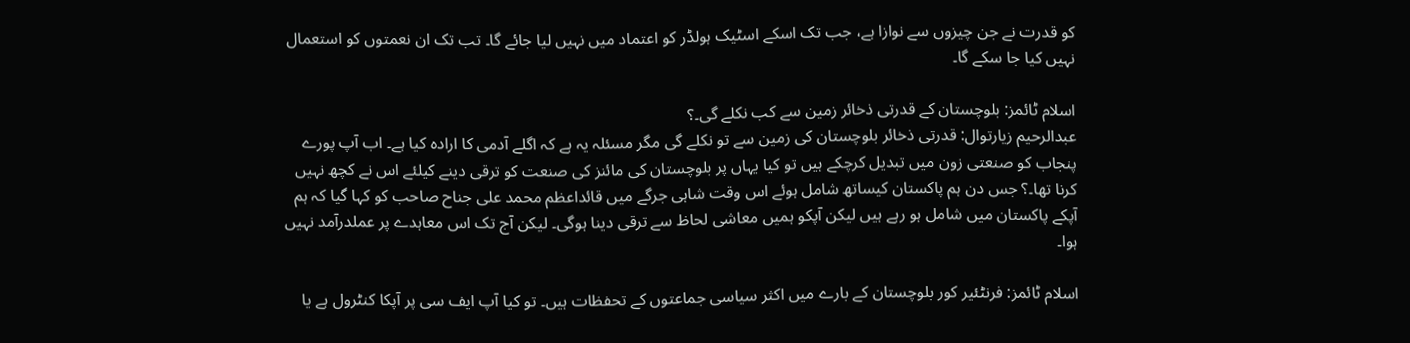کو قدرت نے جن چیزوں سے نوازا ہے، جب تک اسکے اسٹیک ہولڈر کو اعتماد میں نہیں لیا جائے گا۔ تب تک ان نعمتوں کو استعمال نہیں کیا جا سکے گا۔

اسلام ٹائمز: بلوچستان کے قدرتی ذخائر زمین سے کب نکلے گی۔؟
عبدالرحیم زیارتوال: قدرتی ذخائر بلوچستان کی زمین سے تو نکلے گی مگر مسئلہ یہ ہے کہ اگلے آدمی کا ارادہ کیا ہے۔ اب آپ پورے پنجاب کو صنعتی زون میں تبدیل کرچکے ہیں تو کیا یہاں پر بلوچستان کی مائنز کی صنعت کو ترقی دینے کیلئے اس نے کچھ نہیں‌ کرنا تھا۔؟ جس دن ہم پاکستان کیساتھ شامل ہوئے اس وقت شاہی جرگے میں قائداعظم محمد علی جناح صاحب کو کہا گیا کہ ہم آپکے پاکستان میں شامل ہو رہے ہیں لیکن آپکو ہمیں‌ معاشی لحاظ سے ترقی دینا ہوگی۔ لیکن آج تک اس معاہدے پر عملدرآمد نہیں ہوا۔

اسلام ٹائمز: فرنٹئیر کور بلوچستان کے بارے میں اکثر سیاسی جماعتوں کے تحفظات ہیں۔ تو کیا آپ ایف سی پر آپکا کنٹرول ہے یا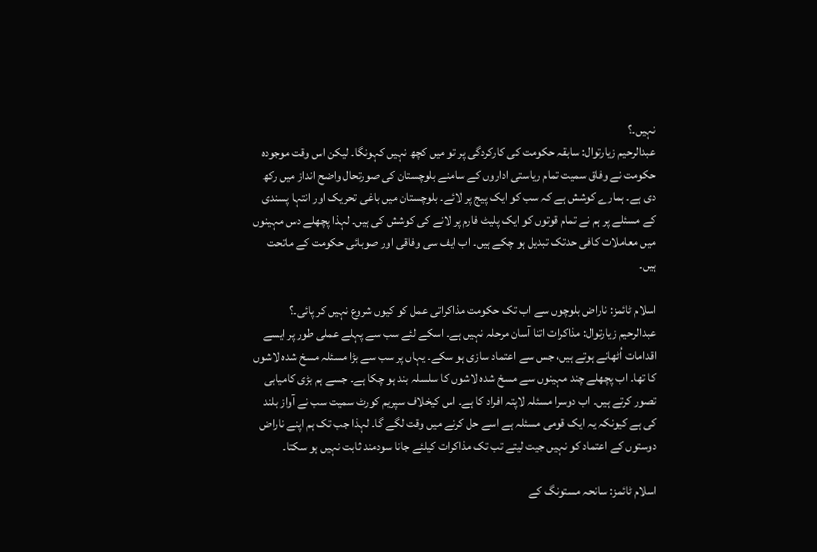نہیں۔؟
عبدالرحیم زیارتوال: سابقہ حکومت کی کارکردگی پر تو میں کچھ نہیں کہونگا۔ لیکن اس وقت موجودہ حکومت نے وفاق سمیت تمام ریاستی اداروں‌ کے سامنے بلوچستان کی صورتحال واضح انداز میں رکھ دی ہے۔ ہمارے کوشش ہے کہ سب کو ایک پیج پر لائے۔ بلوچستان میں باغی تحریک اور انتہا پسندی کے مسئلے پر ہم نے تمام قوتوں کو ایک پلیٹ فارم پر لانے کی کوشش کی ہیں۔ لہذا پچھلے دس مہینوں میں معاملات کافی حدتک تبدیل ہو چکے ہیں۔ اب ایف سی وفاقی اور صوبائی حکومت کے ماتحت ہیں۔

اسلام ٹائمز: ناراض بلوچوں سے اب تک حکومت مذاکراتی عمل کو کیوں شروع نہیں کر پائی۔؟
عبدالرحیم زیارتوال: مذاکرات اتنا آسان مرحلہ نہیں ہے۔ اسکے لئے سب سے پہلے عملی طور پر ایسے اقدامات اُٹھانے ہوتے ہیں، جس سے اعتماد سازی ہو سکے۔ یہاں پر سب سے بڑا مسئلہ مسخ شدہ لاشوں کا تھا۔ اب پچھلے چند مہینوں سے مسخ شدہ لاشوں کا سلسلہ بند ہو چکا ہے۔ جسے ہم بڑی کامیابی تصور کرتے ہیں۔ اب دوسرا مسئلہ لاپتہ افراد کا ہے۔ اس کیخلاف سپریم کورٹ سمیت سب نے آواز بلند کی ہے کیونکہ یہ ایک قومی مسئلہ ہے اسے حل کرنے میں وقت لگے گا۔ لہذا جب تک ہم اپنے ناراض دوستوں کے اعتماد کو نہیں جیت لیتے تب تک مذاکرات کیلئے جانا سودمند ثابت نہیں ہو سکتا۔

اسلام ٹائمز: سانحہ مستونگ کے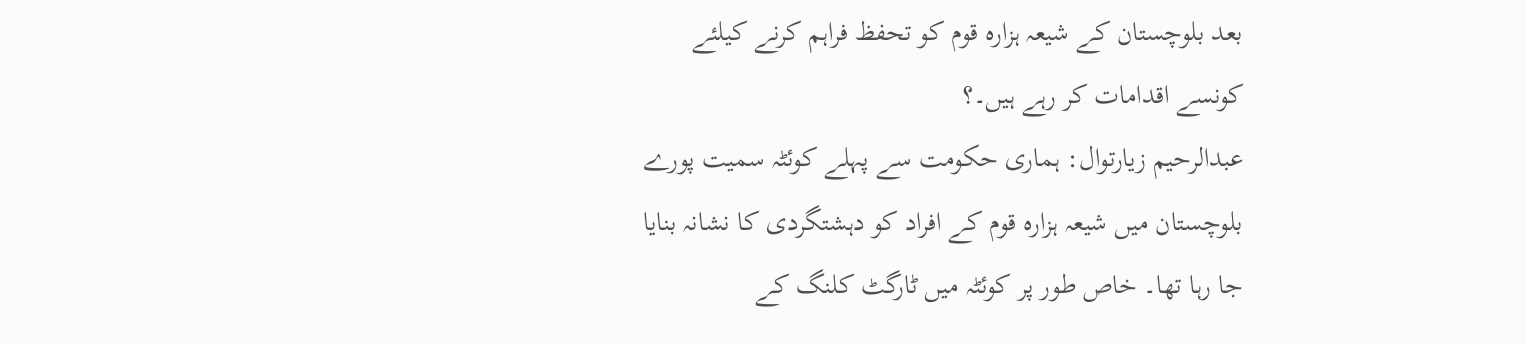بعد بلوچستان کے شیعہ ہزارہ قوم کو تحفظ فراہم کرنے کیلئے کونسے اقدامات کر رہے ہیں۔؟
عبدالرحیم زیارتوال: ہماری حکومت سے پہلے کوئٹہ سمیت پورے بلوچستان میں شیعہ ہزارہ قوم کے افراد کو دہشتگردی کا نشانہ بنایا جا رہا تھا۔ خاص طور پر کوئٹہ میں ٹارگٹ کلنگ کے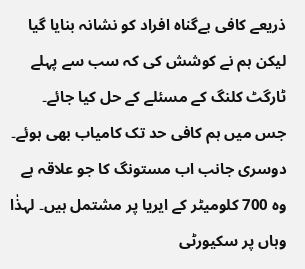ذریعے کافی بےگناہ افراد کو نشانہ بنایا گیا لیکن ہم نے کوشش کی کہ سب سے پہلے ٹارگٹ کلنگ کے مسئلے کے حل کیا جائے۔ جس میں ہم کافی حد تک کامیاب بھی ہوئے۔ دوسری جانب اب مستونگ کا جو علاقہ ہے وہ 700 کلومیٹر کے ایریا پر مشتمل ہیں۔ لہذٰا وہاں پر سکیورٹی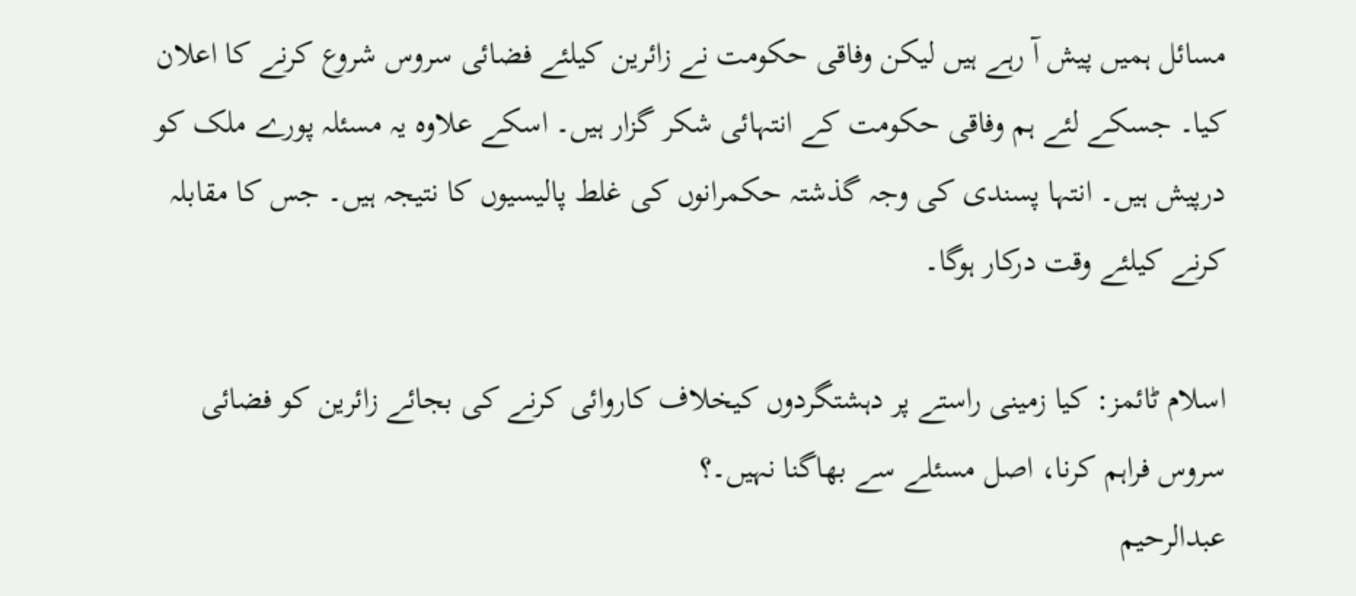مسائل ہمیں پیش آ رہے ہیں لیکن وفاقی حکومت نے زائرین کیلئے فضائی سروس شروع کرنے کا اعلان کیا۔ جسکے لئے ہم وفاقی حکومت کے انتہائی شکر گزار ہیں۔ اسکے علاوہ یہ مسئلہ پورے ملک کو درپیش ہیں۔ انتہا پسندی کی وجہ گذشتہ حکمرانوں کی غلط پالیسیوں کا نتیجہ ہیں۔ جس کا مقابلہ کرنے کیلئے وقت درکار ہوگا۔

اسلام ٹائمز: کیا زمینی راستے پر دہشتگردوں کیخلاف کاروائی کرنے کی بجائے زائرین کو فضائی سروس فراہم کرنا، اصل مسئلے سے بھاگنا نہیں۔؟
عبدالرحیم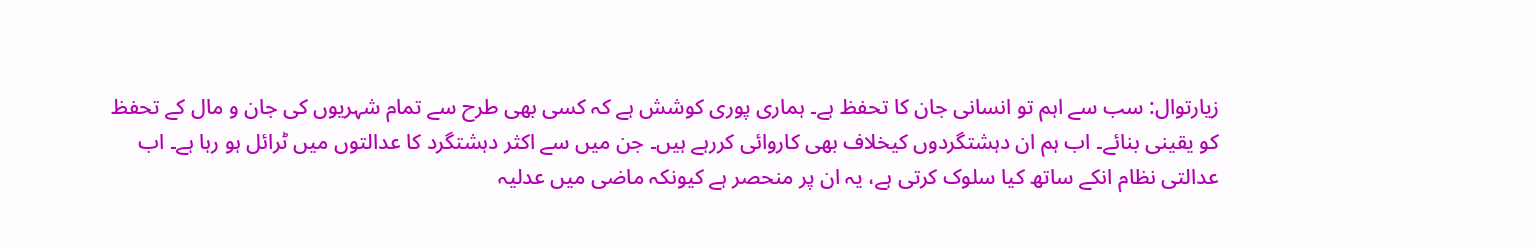زیارتوال: سب سے اہم تو انسانی جان کا تحفظ ہے۔ ہماری پوری کوشش ہے کہ کسی بھی طرح سے تمام شہریوں کی جان و مال کے تحفظ کو یقینی بنائے۔ اب ہم ان دہشتگردوں کیخلاف بھی کاروائی کررہے ہیں۔ جن میں سے اکثر دہشتگرد کا عدالتوں میں ٹرائل ہو رہا ہے۔ اب عدالتی نظام انکے ساتھ کیا سلوک کرتی ہے، یہ ان پر منحصر ہے کیونکہ ماضی میں عدلیہ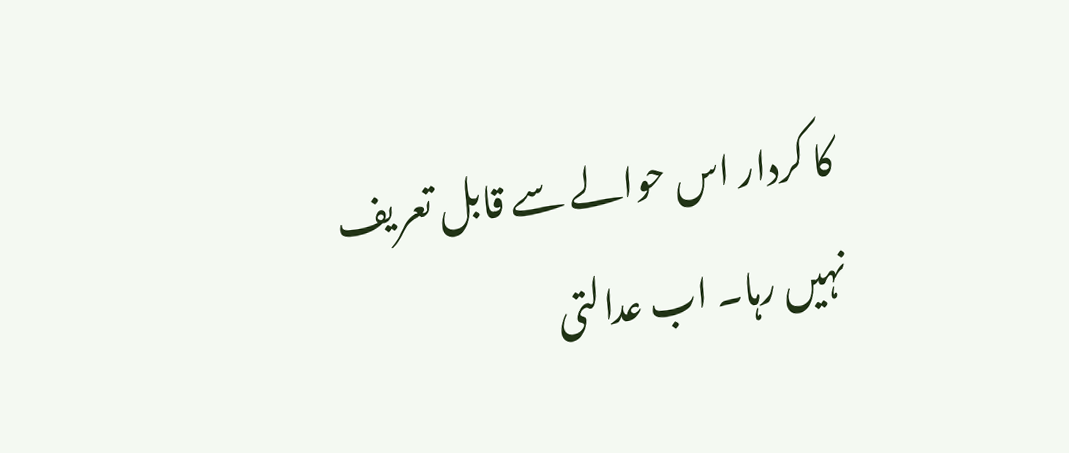کا کردار اس حوالے سے قابل تعریف نہیں رہا۔ اب عدالتی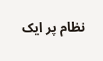نظام پر ایک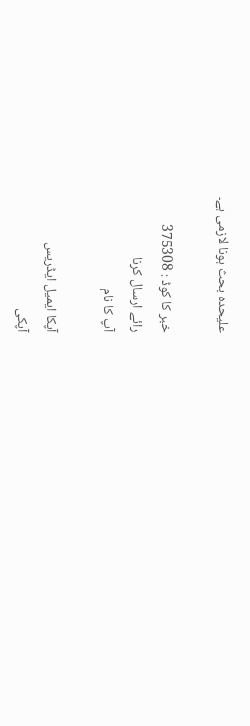علیحدہ بحث ہونا لازمی ہے۔

خبر کا کوڈ : 375308
رائے ارسال کرنا
آپ کا نام

آپکا ایمیل ایڈریس
آپکی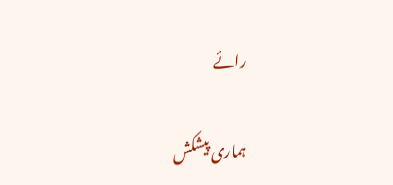رائے

ہماری پیشکش